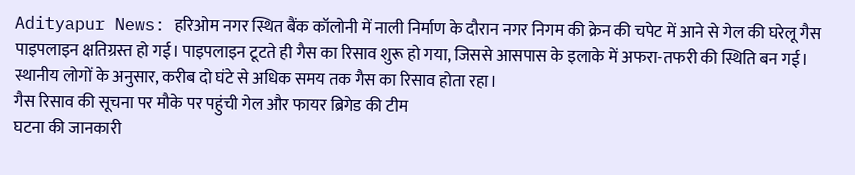Adityapur News: हरिओम नगर स्थित बैंक कॉलोनी में नाली निर्माण के दौरान नगर निगम की क्रेन की चपेट में आने से गेल की घरेलू गैस पाइपलाइन क्षतिग्रस्त हो गई। पाइपलाइन टूटते ही गैस का रिसाव शुरू हो गया, जिससे आसपास के इलाके में अफरा-तफरी की स्थिति बन गई। स्थानीय लोगों के अनुसार, करीब दो घंटे से अधिक समय तक गैस का रिसाव होता रहा।
गैस रिसाव की सूचना पर मौके पर पहुंची गेल और फायर ब्रिगेड की टीम
घटना की जानकारी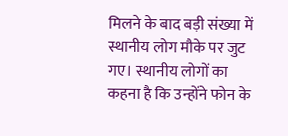मिलने के बाद बड़ी संख्या में स्थानीय लोग मौके पर जुट गए। स्थानीय लोगों का कहना है कि उन्होंने फोन के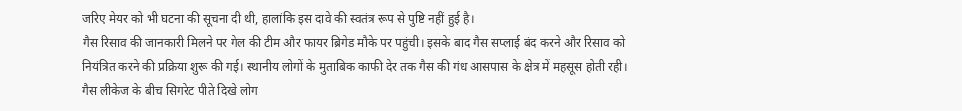जरिए मेयर को भी घटना की सूचना दी थी, हालांकि इस दावे की स्वतंत्र रूप से पुष्टि नहीं हुई है।
गैस रिसाव की जानकारी मिलने पर गेल की टीम और फायर ब्रिगेड मौके पर पहुंची। इसके बाद गैस सप्लाई बंद करने और रिसाव को नियंत्रित करने की प्रक्रिया शुरू की गई। स्थानीय लोगों के मुताबिक काफी देर तक गैस की गंध आसपास के क्षेत्र में महसूस होती रही।
गैस लीकेज के बीच सिगरेट पीते दिखे लोग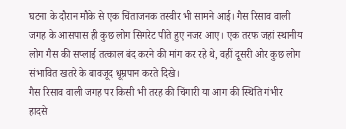घटना के दौरान मौके से एक चिंताजनक तस्वीर भी सामने आई। गैस रिसाव वाली जगह के आसपास ही कुछ लोग सिगरेट पीते हुए नजर आए। एक तरफ जहां स्थानीय लोग गैस की सप्लाई तत्काल बंद करने की मांग कर रहे थे, वहीं दूसरी ओर कुछ लोग संभावित खतरे के बावजूद धूम्रपान करते दिखे।
गैस रिसाव वाली जगह पर किसी भी तरह की चिंगारी या आग की स्थिति गंभीर हादसे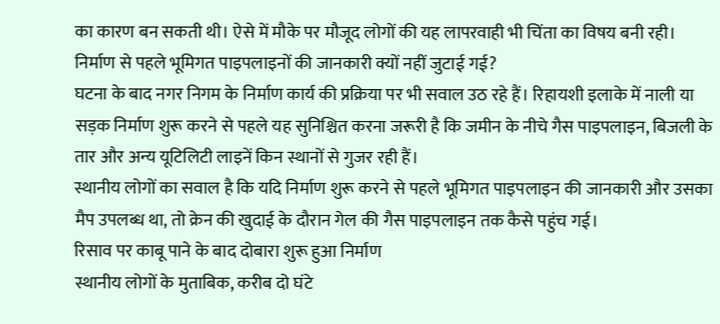का कारण बन सकती थी। ऐसे में मौके पर मौजूद लोगों की यह लापरवाही भी चिंता का विषय बनी रही।
निर्माण से पहले भूमिगत पाइपलाइनों की जानकारी क्यों नहीं जुटाई गई?
घटना के बाद नगर निगम के निर्माण कार्य की प्रक्रिया पर भी सवाल उठ रहे हैं। रिहायशी इलाके में नाली या सड़क निर्माण शुरू करने से पहले यह सुनिश्चित करना जरूरी है कि जमीन के नीचे गैस पाइपलाइन, बिजली के तार और अन्य यूटिलिटी लाइनें किन स्थानों से गुजर रही हैं।
स्थानीय लोगों का सवाल है कि यदि निर्माण शुरू करने से पहले भूमिगत पाइपलाइन की जानकारी और उसका मैप उपलब्ध था, तो क्रेन की खुदाई के दौरान गेल की गैस पाइपलाइन तक कैसे पहुंच गई।
रिसाव पर काबू पाने के बाद दोबारा शुरू हुआ निर्माण
स्थानीय लोगों के मुताबिक, करीब दो घंटे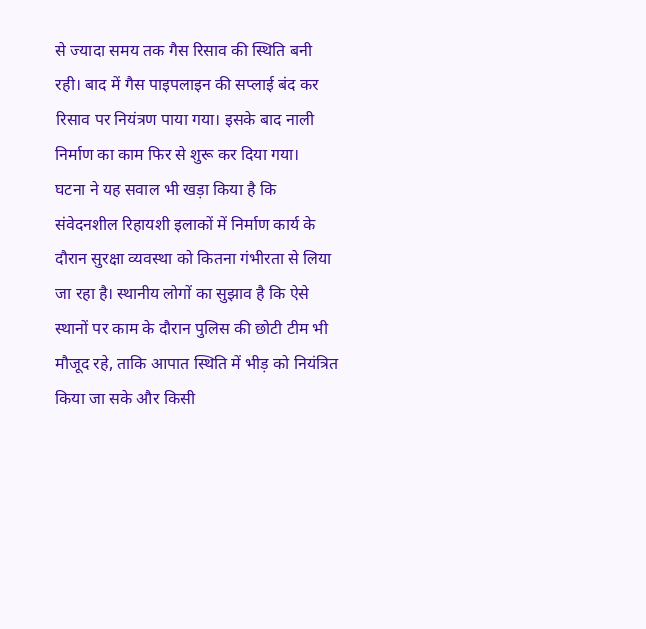से ज्यादा समय तक गैस रिसाव की स्थिति बनी रही। बाद में गैस पाइपलाइन की सप्लाई बंद कर रिसाव पर नियंत्रण पाया गया। इसके बाद नाली निर्माण का काम फिर से शुरू कर दिया गया।
घटना ने यह सवाल भी खड़ा किया है कि संवेदनशील रिहायशी इलाकों में निर्माण कार्य के दौरान सुरक्षा व्यवस्था को कितना गंभीरता से लिया जा रहा है। स्थानीय लोगों का सुझाव है कि ऐसे स्थानों पर काम के दौरान पुलिस की छोटी टीम भी मौजूद रहे, ताकि आपात स्थिति में भीड़ को नियंत्रित किया जा सके और किसी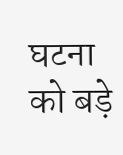घटना को बड़े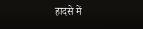हादसे में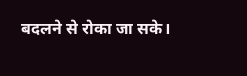बदलने से रोका जा सके।